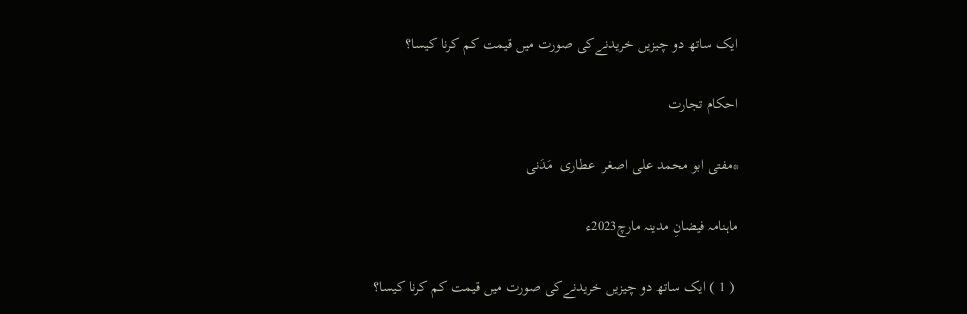ایک ساتھ دو چیزیں خریدنےکی صورت میں قیمت کم کرنا کیسا؟

احکام تجارت

*مفتی ابو محمد علی اصغر  عطاری  مَدَنی

ماہنامہ فیضانِ مدینہ مارچ2023ء

 ( 1 ) ایک ساتھ دو چیزیں خریدنےکی صورت میں قیمت کم کرنا کیسا؟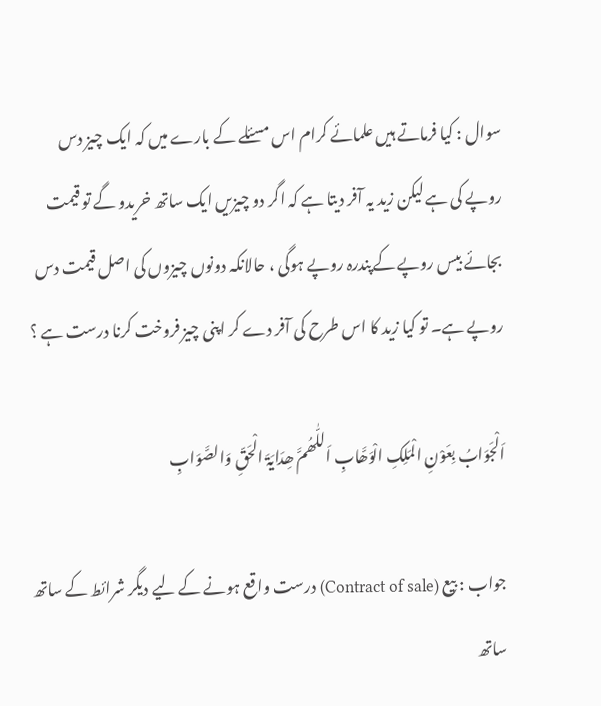سوال : کیا فرماتے ہیں علمائے کرام اس مسئلے کے بارے میں کہ ایک چیز دس روپے کی ہے لیکن زید یہ آفر دیتا ہے کہ اگر دو چیزیں ایک ساتھ خریدو گے تو قیمت بجائے بیس روپے کےپندرہ روپے ہوگی ، حالانکہ دونوں چیزوں کی اصل قیمت دس روپے ہے۔ تو کیا زید کا اس طرح کی آفر دے کر اپنی چیز فروخت کرنا درست ہے ؟

اَلْجَوَابُ بِعَوْنِ الْمَلِکِ الْوَھَّابِ اَللّٰھُمَّ ھِدَایَۃَ الْحَقِّ وَالصَّوَابِ

جواب : بیع (Contract of sale) درست واقع ہونے کے لیے دیگر شرائط کے ساتھ ساتھ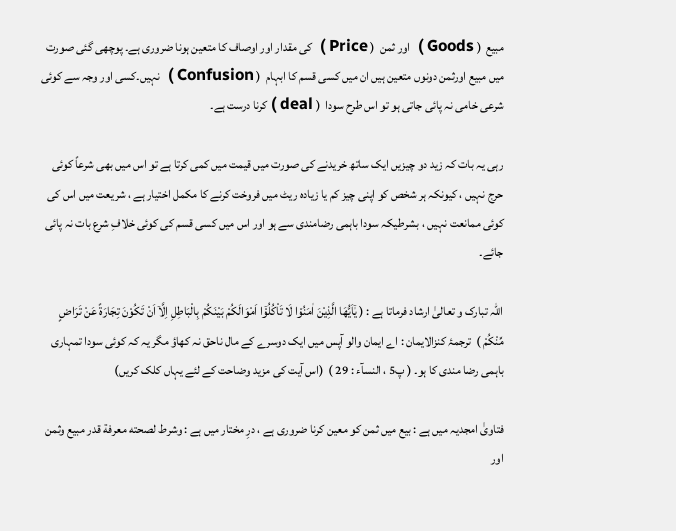مبیع  ( Goods )  اور ثمن  ( Price )  کی مقدار اور اوصاف کا متعین ہونا ضروری ہے۔ پوچھی گئی صورت میں مبیع اورثمن دونوں متعین ہیں ان میں کسی قسم کا ابہام  ( Confusion )  نہیں۔کسی اور وجہ سے کوئی شرعی خامی نہ پائی جاتی ہو تو اس طرح سودا  ( deal ) کرنا درست ہے۔

رہی یہ بات کہ زید دو چیزیں ایک ساتھ خریدنے کی صورت میں قیمت میں کمی کرتا ہے تو اس میں بھی شرعاً کوئی حرج نہیں ، کیونکہ ہر شخص کو اپنی چیز کم یا زیادہ ریٹ میں فروخت کرنے کا مکمل اختیار ہے ، شریعت میں اس کی کوئی ممانعت نہیں ، بشرطیکہ سودا باہمی رضامندی سے ہو اور اس میں کسی قسم کی کوئی خلافِ شرع بات نہ پائی جائے۔

اللہ تبارک و تعالیٰ ارشاد فرماتا ہے : ( یٰۤاَیُّهَا الَّذِیْنَ اٰمَنُوْا لَا تَاْكُلُوْۤا اَمْوَالَكُمْ بَیْنَكُمْ بِالْبَاطِلِ اِلَّاۤ اَنْ تَكُوْنَ تِجَارَةً عَنْ تَرَاضٍ مِّنْكُمْ )  ترجمۂ کنزالایمان : اے ایمان والو آپس میں ایک دوسرے کے مال ناحق نہ کھاؤ مگر یہ کہ کوئی سودا تمہاری باہمی رضا مندی کا ہو۔ ( پ5 ، النسآء : 29 )  (اس آیت کی مزید وضاحت کے لئے یہاں کلک کریں)

فتاویٰ امجدیہ میں ہے : بیع میں ثمن کو معین کرنا ضروری ہے ، درِ مختار میں ہے : وشرط لصحته معرفة قدر مبيع وثمن اور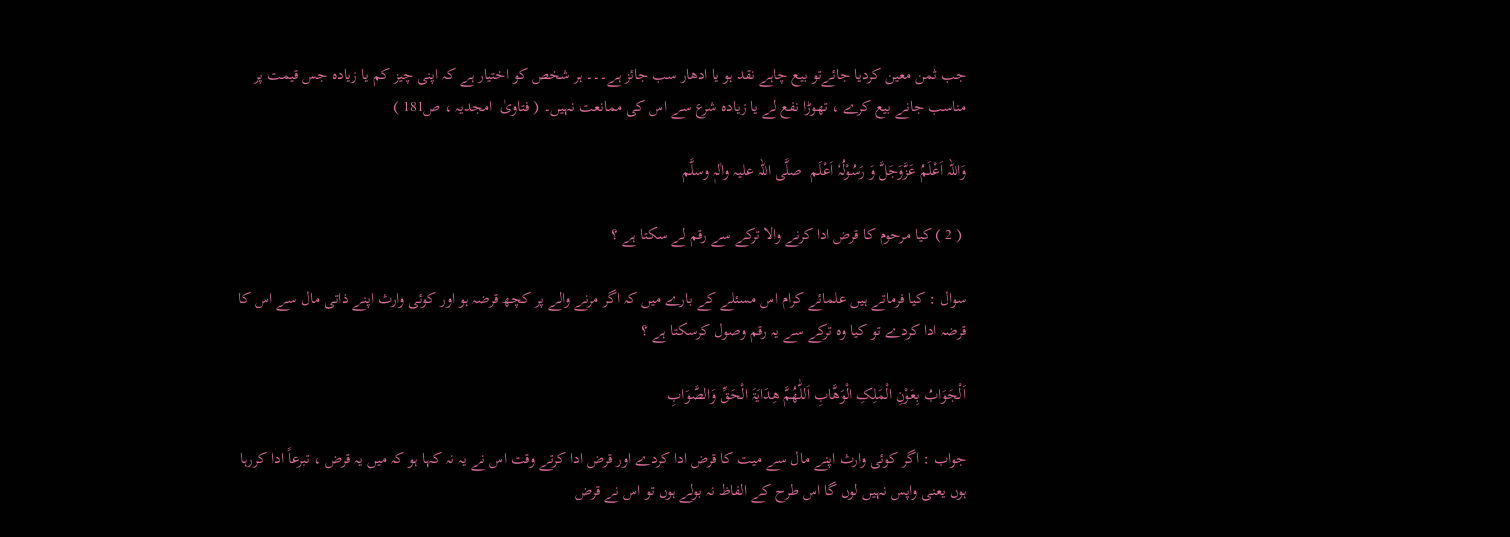جب ثمن معین کردیا جائےتو بیع چاہے نقد ہو یا ادھار سب جائز ہے۔۔۔ ہر شخص کو اختیار ہے کہ اپنی چیز کم یا زیادہ جس قیمت پر مناسب جانے بیع کرے ، تھوڑا نفع لے یا زیادہ شرع سے اس کی ممانعت نہیں۔ ( فتاویٰ  امجدیہ ، ص181 )

وَاللہ اَعْلَمُ عَزَّوَجَلَّ وَ رَسُوْلُہٗ اَعْلَم  صلَّی اللہ علیہ واٰلہٖ وسلَّم

 ( 2 ) کیا مرحوم کا قرض ادا کرنے والا ترکے سے رقم لے سکتا ہے ؟

سوال : کیا فرماتے ہیں علمائے کرام اس مسئلے کے بارے میں کہ اگر مرنے والے پر کچھ قرضہ ہو اور کوئی وارث اپنے ذاتی مال سے اس کا قرضہ ادا کردے تو کیا وہ ترکے سے یہ رقم وصول کرسکتا ہے ؟

اَلْجَوَابُ بِعَوْنِ الْمَلِکِ الْوَھَّابِ اَللّٰھُمَّ ھِدَایَۃَ الْحَقِّ وَالصَّوَابِ

جواب : اگر کوئی وارث اپنے مال سے میت کا قرض ادا کردے اور قرض ادا کرتے وقت اس نے یہ نہ کہا ہو کہ میں یہ قرض ، تبرعاً ادا کررہا ہوں یعنی واپس نہیں لوں گا اس طرح کے الفاظ نہ بولے ہوں تو اس نے قرض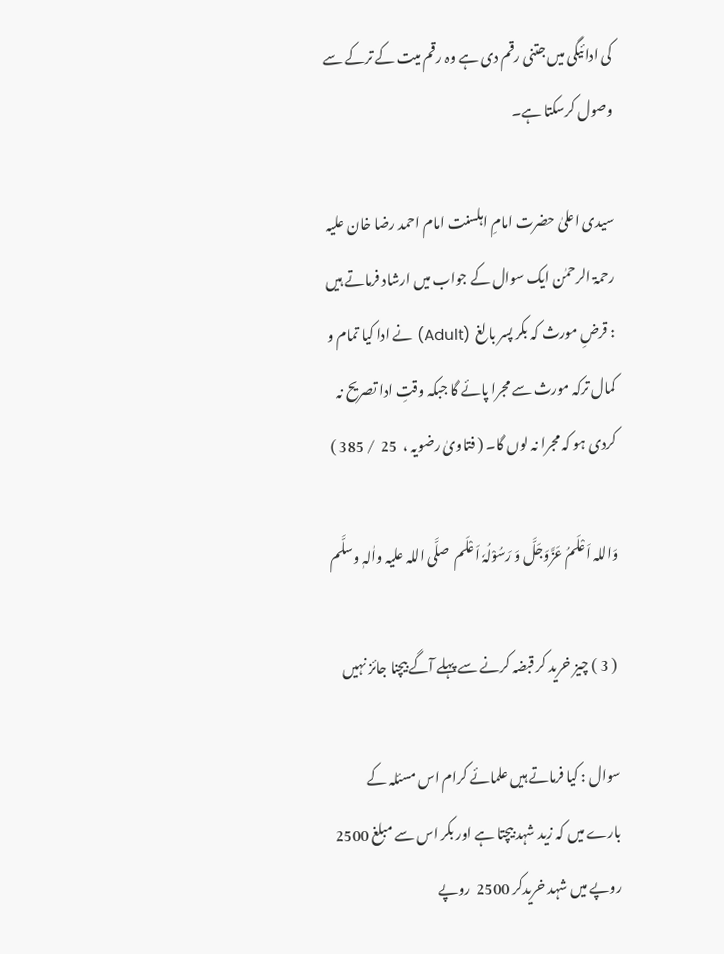کی ادائیگی میں جتنی رقم دی ہے وہ رقم میت کے ترکے سے وصول کرسکتا ہے۔

سیدی اعلیٰ حضرت امامِ اہلسنت امام احمد رضا خان علیہ رحمۃ الرحمٰن ایک سوال کے جواب میں ارشاد فرماتے ہیں : قرضِ مورث کہ بکر پسر بالغ  (Adult) نے ادا کیا تمام و کمال ترکہ مورث سے مجرا پائے گا جبکہ وقتِ ادا تصریح نہ کردی ہو کہ مجرا نہ لوں گا۔ ( فتاویٰ رضویہ ،  25  / 385 )

وَاللہ اَعْلَمُ عَزَّوَجَلَّ وَ رَسُوْلُہٗ اَعْلَم  صلَّی اللہ علیہ واٰلہٖ وسلَّم

 ( 3 ) چیز خرید کر قبضہ کرنے سے پہلے آگے بیچنا جائز نہیں

سوال : کیا فرماتے ہیں علمائے کرام اس مسئلہ کے بارے میں کہ زید شہد بیچتا ہے اور بکر اس سے مبلغ 2500 روپے میں شہد خریدکر 2500  روپے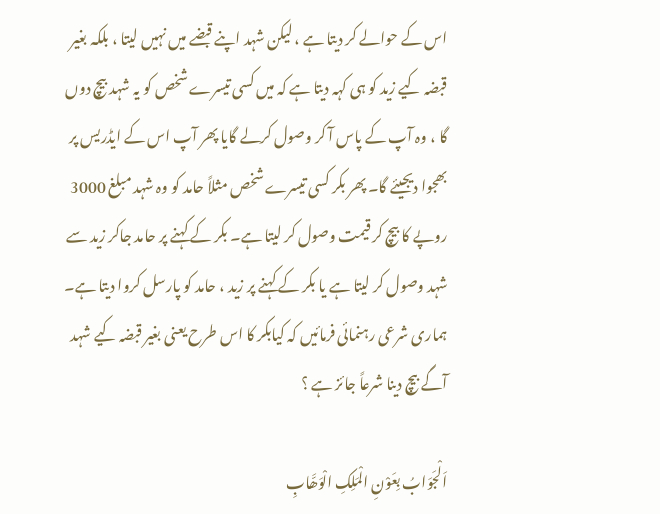اس کے حوالے کر دیتا ہے ، لیکن شہد اپنے قبضے میں نہیں لیتا ، بلکہ بغیر قبضہ کیے زید کو ہی کہہ دیتا ہے کہ میں کسی تیسرے شخص کو یہ شہد بیچ دوں گا ، وہ آپ کے پاس آ کر وصول کرلے گایا پھر آپ اس کے ایڈریس پر بھجوا دیجیئے گا۔ پھر بکر کسی تیسرے شخص مثلاً حامد کو وہ شہد مبلغ 3000 روپے کا بیچ کر قیمت وصول کر لیتا ہے۔ بکر کے کہنے پر حامد جاکر زید سے شہد وصول کر لیتا ہے یا بکر کے کہنے پر زید ، حامد کو پارسل کروا دیتا ہے۔ ہماری شرعی رہنمائی فرمائیں کہ کیابکر کا اس طرح یعنی بغیر قبضہ کیے شہد آگے بیچ دینا شرعاً جائز ہے ؟

اَلْجَوَابُ بِعَوْنِ الْمَلِکِ الْوَھَّابِ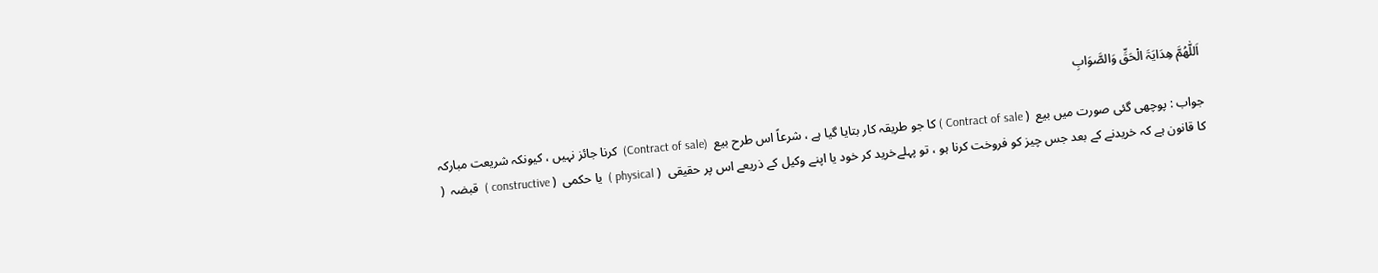اَللّٰھُمَّ ھِدَایَۃَ الْحَقِّ وَالصَّوَابِ

جواب : پوچھی گئی صورت میں بیع  ( Contract of sale ) کا جو طریقہ کار بتایا گیا ہے ، شرعاً اس طرح بیع  (Contract of sale)  کرنا جائز نہیں ، کیونکہ شریعت مبارکہ کا قانون ہے کہ خریدنے کے بعد جس چیز کو فروخت کرنا ہو ، تو پہلےخرید کر خود یا اپنے وکیل کے ذریعے اس پر حقیقی  ( physical )  یا حکمی  ( constructive )  قبضہ  (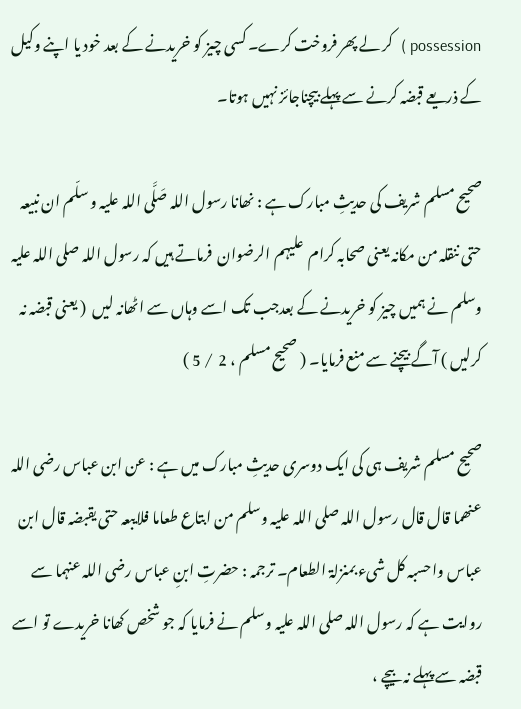possession )  کر لے پھر فروخت کرے۔ کسی چیز کو خریدنے کے بعد خود یا اپنے وکیل کے ذریعے قبضہ کرنے سے پہلے بیچناجائز نہیں ہوتا۔

صحیح مسلم شریف کی حدیثِ مبارک ہے : نھانا رسول اللہ صَلَّی اللہ علیہ و سلّم ان نبیعہ حتی ننقلہ من مکانہ یعنی صحابہ کرام  علیہم الرضوان  فرماتے ہیں کہ رسول اللہ صلی اللہ علیہ وسلم نے ہمیں چیز کو خریدنے کے بعدجب تک اسے وہاں سے اٹھانہ لیں  ( یعنی قبضہ نہ کرلیں ) آگے بیچنے سے منع فرمایا۔ ( صحیح مسلم ، 2  / 5 )

صحیح مسلم شریف ہی کی ایک دوسری حدیثِ مبارک میں ہے : عن ابن عباس رضی اللہ عنھما قال قال رسول اللہ صلی اللہ علیہ وسلم من ابتاع طعاما فلایبعہ حتی یقبضہ قال ابن عباس واحسبہ کل شیء بمنزلۃ الطعام۔ ترجمہ : حضرتِ ابنِ عباس رضی اللہ عنہما سے روایت ہے کہ رسول اللہ صلی اللہ علیہ وسلم نے فرمایا کہ جو شخص کھانا خریدے تو اسے قبضہ سے پہلے نہ بیچے ،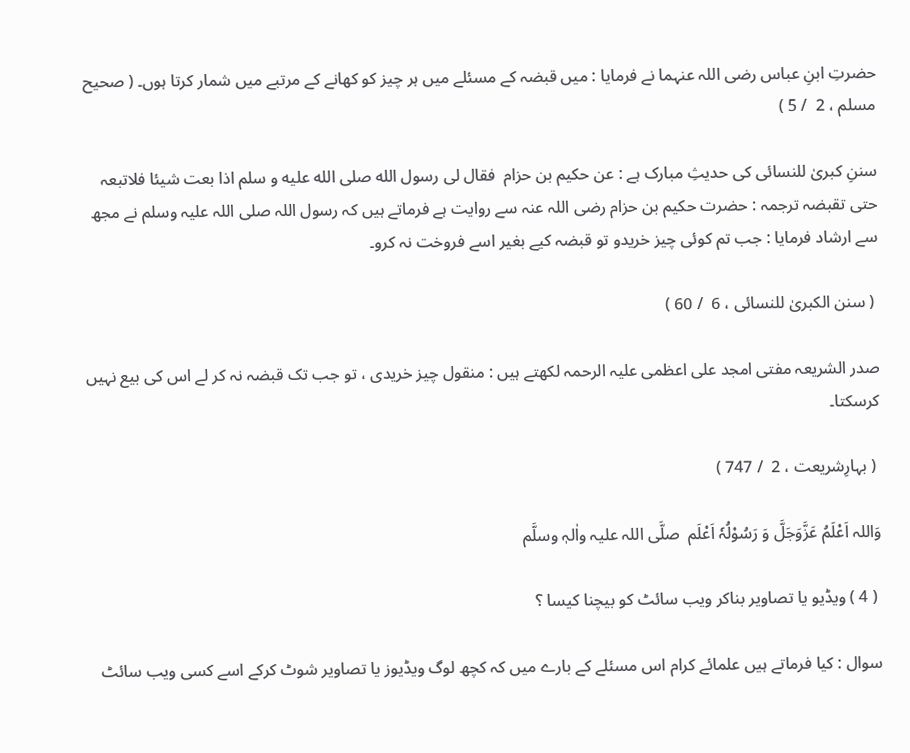حضرتِ ابنِ عباس رضی اللہ عنہما نے فرمایا : میں قبضہ کے مسئلے میں ہر چیز کو کھانے کے مرتبے میں شمار کرتا ہوں۔ ( صحیح  مسلم ، 2  / 5 )

سننِ کبریٰ للنسائی کی حدیثِ مبارک ہے : عن حکیم بن حزام  فقال لی رسول الله صلى الله عليه و سلم اذا بعت شیئا فلاتبعہ حتی تقبضہ ترجمہ : حضرت حکیم بن حزام رضی اللہ عنہ سے روایت ہے فرماتے ہیں کہ رسول اللہ صلی اللہ علیہ وسلم نے مجھ سے ارشاد فرمایا : جب تم کوئی چیز خریدو تو قبضہ کیے بغیر اسے فروخت نہ کرو۔

 ( سنن الکبریٰ للنسائی ، 6  / 60 )

صدر الشریعہ مفتی امجد علی اعظمی علیہ الرحمہ لکھتے ہیں : منقول چیز خریدی ، تو جب تک قبضہ نہ کر لے اس کی بیع نہیں کرسکتا۔

 ( بہارِشریعت ، 2  / 747 )

وَاللہ اَعْلَمُ عَزَّوَجَلَّ وَ رَسُوْلُہٗ اَعْلَم  صلَّی اللہ علیہ واٰلہٖ وسلَّم

 ( 4 ) ویڈیو یا تصاویر بناکر ویب سائٹ کو بیچنا کیسا ؟

سوال : کیا فرماتے ہیں علمائے کرام اس مسئلے کے بارے میں کہ کچھ لوگ ویڈیوز یا تصاویر شوٹ کرکے اسے کسی ویب سائٹ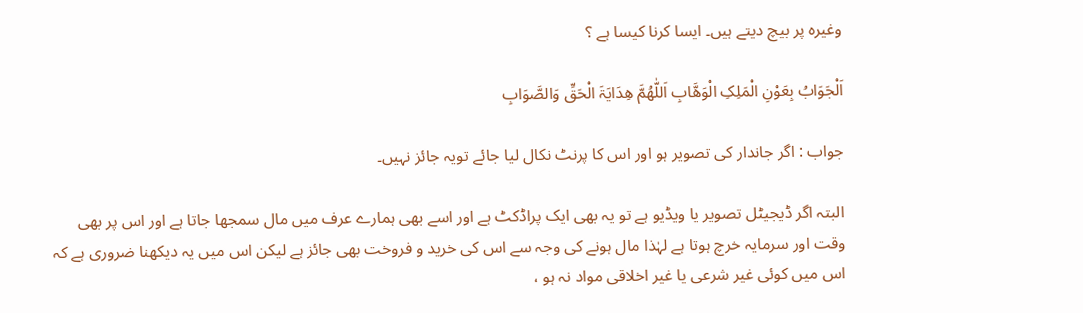وغیرہ پر بیچ دیتے ہیں۔ ایسا کرنا کیسا ہے ؟

اَلْجَوَابُ بِعَوْنِ الْمَلِکِ الْوَھَّابِ اَللّٰھُمَّ ھِدَایَۃَ الْحَقِّ وَالصَّوَابِ

جواب : اگر جاندار کی تصویر ہو اور اس کا پرنٹ نکال لیا جائے تویہ جائز نہیں۔

البتہ اگر ڈیجیٹل تصویر یا ویڈیو ہے تو یہ بھی ایک پراڈکٹ ہے اور اسے بھی ہمارے عرف میں مال سمجھا جاتا ہے اور اس پر بھی وقت اور سرمایہ خرچ ہوتا ہے لہٰذا مال ہونے کی وجہ سے اس کی خرید و فروخت بھی جائز ہے لیکن اس میں یہ دیکھنا ضروری ہے کہ اس میں کوئی غیر شرعی یا غیر اخلاقی مواد نہ ہو ،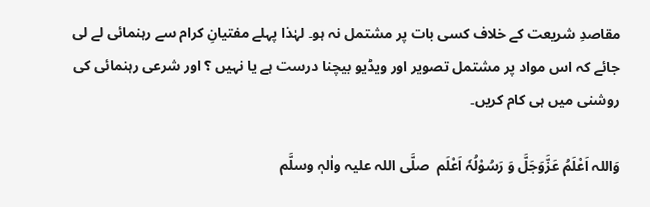مقاصدِ شریعت کے خلاف کسی بات پر مشتمل نہ ہو۔ لہٰذا پہلے مفتیانِ کرام سے رہنمائی لے لی جائے کہ اس مواد پر مشتمل تصویر اور ویڈیو بیچنا درست ہے یا نہیں ؟ اور شرعی رہنمائی کی روشنی میں ہی کام کریں۔

وَاللہ اَعْلَمُ عَزَّوَجَلَّ وَ رَسُوْلُہٗ اَعْلَم  صلَّی اللہ علیہ واٰلہٖ وسلَّم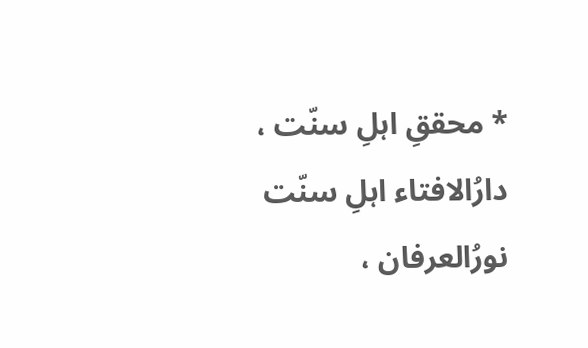* محققِ اہلِ سنّت ، دارُالافتاء اہلِ سنّت نورُالعرفان ،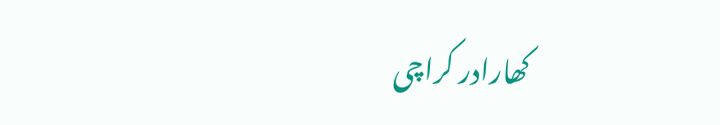کھارادر کراچی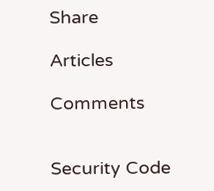Share

Articles

Comments


Security Code